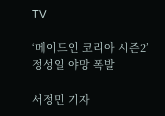TV

‘메이드인 코리아 시즌2’ 정성일 야망 폭발

서정민 기자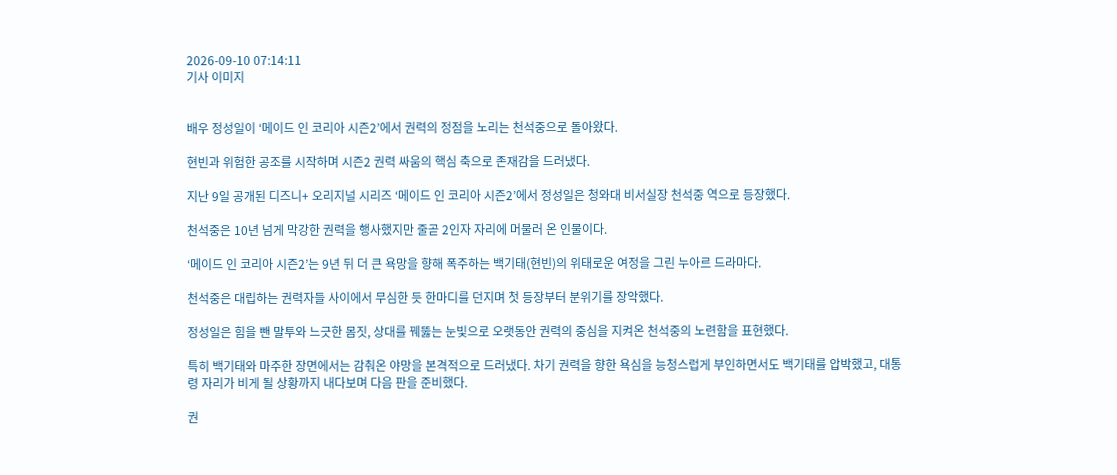2026-09-10 07:14:11
기사 이미지


배우 정성일이 ‘메이드 인 코리아 시즌2’에서 권력의 정점을 노리는 천석중으로 돌아왔다.

현빈과 위험한 공조를 시작하며 시즌2 권력 싸움의 핵심 축으로 존재감을 드러냈다.

지난 9일 공개된 디즈니+ 오리지널 시리즈 ‘메이드 인 코리아 시즌2’에서 정성일은 청와대 비서실장 천석중 역으로 등장했다.

천석중은 10년 넘게 막강한 권력을 행사했지만 줄곧 2인자 자리에 머물러 온 인물이다.

‘메이드 인 코리아 시즌2’는 9년 뒤 더 큰 욕망을 향해 폭주하는 백기태(현빈)의 위태로운 여정을 그린 누아르 드라마다.

천석중은 대립하는 권력자들 사이에서 무심한 듯 한마디를 던지며 첫 등장부터 분위기를 장악했다.

정성일은 힘을 뺀 말투와 느긋한 몸짓, 상대를 꿰뚫는 눈빛으로 오랫동안 권력의 중심을 지켜온 천석중의 노련함을 표현했다.

특히 백기태와 마주한 장면에서는 감춰온 야망을 본격적으로 드러냈다. 차기 권력을 향한 욕심을 능청스럽게 부인하면서도 백기태를 압박했고, 대통령 자리가 비게 될 상황까지 내다보며 다음 판을 준비했다.

권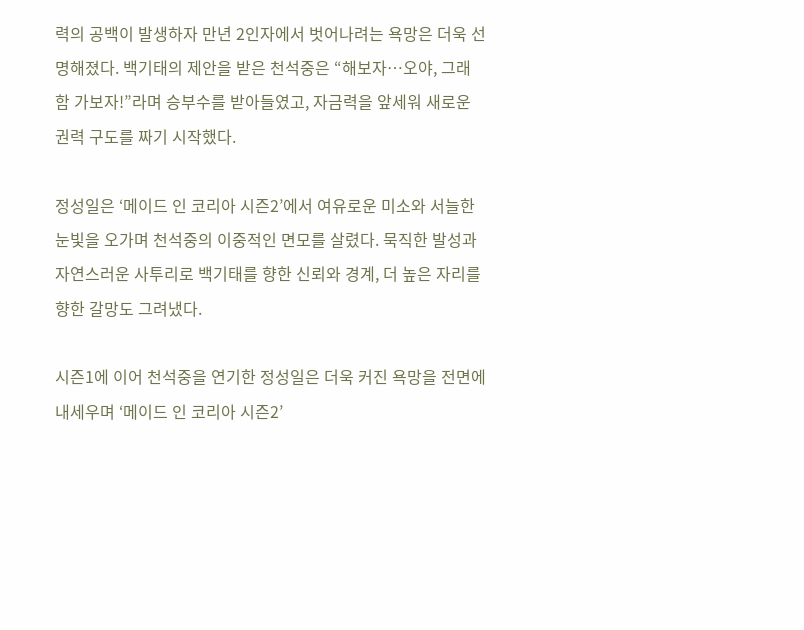력의 공백이 발생하자 만년 2인자에서 벗어나려는 욕망은 더욱 선명해졌다. 백기태의 제안을 받은 천석중은 “해보자…오야, 그래 함 가보자!”라며 승부수를 받아들였고, 자금력을 앞세워 새로운 권력 구도를 짜기 시작했다.

정성일은 ‘메이드 인 코리아 시즌2’에서 여유로운 미소와 서늘한 눈빛을 오가며 천석중의 이중적인 면모를 살렸다. 묵직한 발성과 자연스러운 사투리로 백기태를 향한 신뢰와 경계, 더 높은 자리를 향한 갈망도 그려냈다.

시즌1에 이어 천석중을 연기한 정성일은 더욱 커진 욕망을 전면에 내세우며 ‘메이드 인 코리아 시즌2’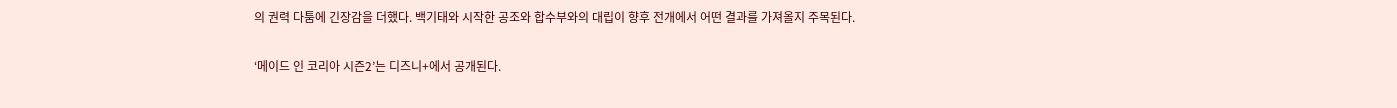의 권력 다툼에 긴장감을 더했다. 백기태와 시작한 공조와 합수부와의 대립이 향후 전개에서 어떤 결과를 가져올지 주목된다.

‘메이드 인 코리아 시즌2’는 디즈니+에서 공개된다.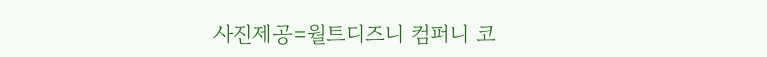사진제공=월트디즈니 컴퍼니 코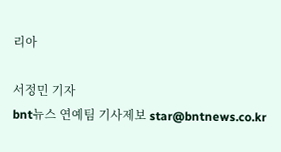리아

서정민 기자
bnt뉴스 연예팀 기사제보 star@bntnews.co.kr